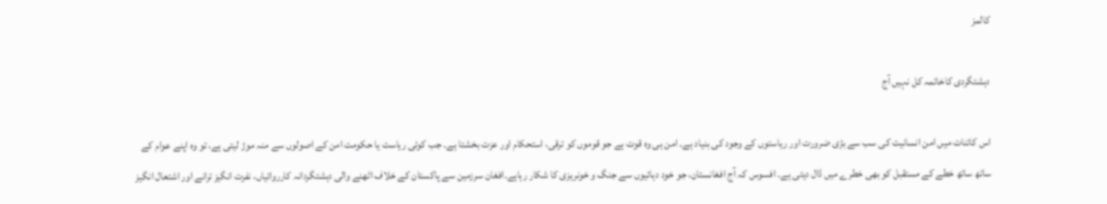کالمز

دہشتگردی کاخاتمہ کل نہیں آج

اس کائنات میں امن انسانیت کی سب سے بڑی ضرورت اور ریاستوں کے وجود کی بنیاد ہے۔ امن ہی وہ قوت ہے جو قوموں کو ترقی، استحکام اور عزت بخشتا ہے۔ جب کوئی ریاست یا حکومت امن کے اصولوں سے منہ موڑ لیتی ہے، تو وہ اپنے عوام کے ساتھ ساتھ خطے کے مستقبل کو بھی خطرے میں ڈال دیتی ہے۔ افسوس کہ آج افغانستان، جو خود دہائیوں سے جنگ و خونریزی کا شکار رہاہے۔افغان سرزمین سے پاکستان کے خلاف اٹھنے والی دہشتگردانہ کارروائیاں، نفرت انگیز ترانے اور اشتعال انگیز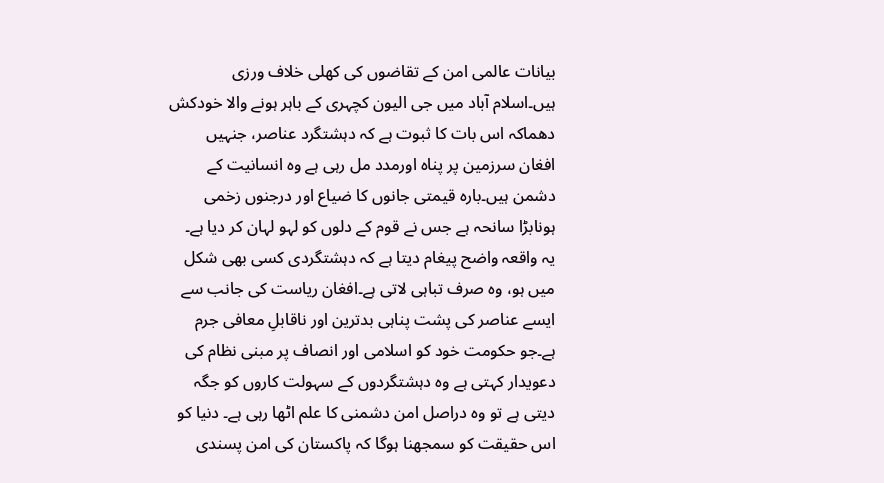بیانات عالمی امن کے تقاضوں کی کھلی خلاف ورزی ہیں۔اسلام آباد میں جی الیون کچہری کے باہر ہونے والا خودکش دھماکہ اس بات کا ثبوت ہے کہ دہشتگرد عناصر، جنہیں افغان سرزمین پر پناہ اورمدد مل رہی ہے وہ انسانیت کے دشمن ہیں۔بارہ قیمتی جانوں کا ضیاع اور درجنوں زخمی ہونابڑا سانحہ ہے جس نے قوم کے دلوں کو لہو لہان کر دیا ہے۔ یہ واقعہ واضح پیغام دیتا ہے کہ دہشتگردی کسی بھی شکل میں ہو، وہ صرف تباہی لاتی ہے۔افغان ریاست کی جانب سے ایسے عناصر کی پشت پناہی بدترین اور ناقابلِ معافی جرم ہے۔جو حکومت خود کو اسلامی اور انصاف پر مبنی نظام کی دعویدار کہتی ہے وہ دہشتگردوں کے سہولت کاروں کو جگہ دیتی ہے تو وہ دراصل امن دشمنی کا علم اٹھا رہی ہے۔ دنیا کو اس حقیقت کو سمجھنا ہوگا کہ پاکستان کی امن پسندی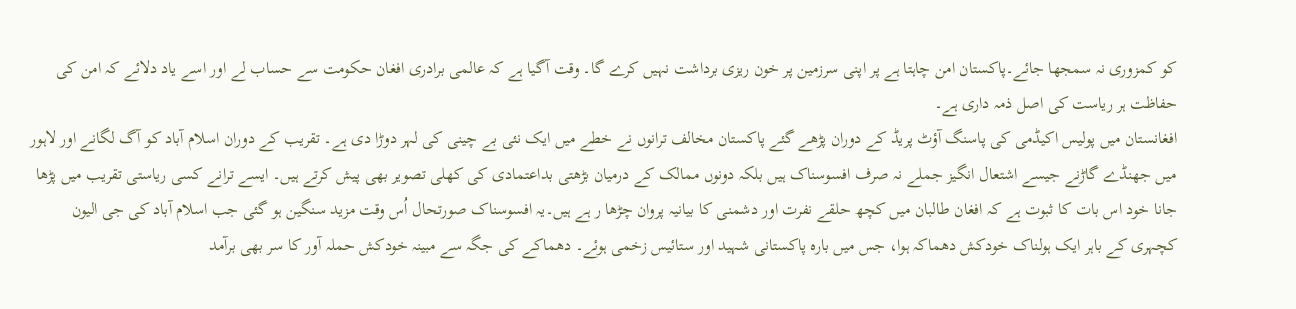کو کمزوری نہ سمجھا جائے۔پاکستان امن چاہتا ہے پر اپنی سرزمین پر خون ریزی برداشت نہیں کرے گا۔ وقت آگیا ہے کہ عالمی برادری افغان حکومت سے حساب لے اور اسے یاد دلائے کہ امن کی حفاظت ہر ریاست کی اصل ذمہ داری ہے۔
افغانستان میں پولیس اکیڈمی کی پاسنگ آؤٹ پریڈ کے دوران پڑھے گئے پاکستان مخالف ترانوں نے خطے میں ایک نئی بے چینی کی لہر دوڑا دی ہے۔ تقریب کے دوران اسلام آباد کو آگ لگانے اور لاہور میں جھنڈے گاڑنے جیسے اشتعال انگیز جملے نہ صرف افسوسناک ہیں بلکہ دونوں ممالک کے درمیان بڑھتی بداعتمادی کی کھلی تصویر بھی پیش کرتے ہیں۔ ایسے ترانے کسی ریاستی تقریب میں پڑھا جانا خود اس بات کا ثبوت ہے کہ افغان طالبان میں کچھ حلقے نفرت اور دشمنی کا بیانیہ پروان چڑھا ر ہے ہیں۔یہ افسوسناک صورتحال اُس وقت مزید سنگین ہو گئی جب اسلام آباد کی جی الیون کچہری کے باہر ایک ہولناک خودکش دھماکہ ہوا، جس میں بارہ پاکستانی شہید اور ستائیس زخمی ہوئے۔ دھماکے کی جگہ سے مبینہ خودکش حملہ آور کا سر بھی برآمد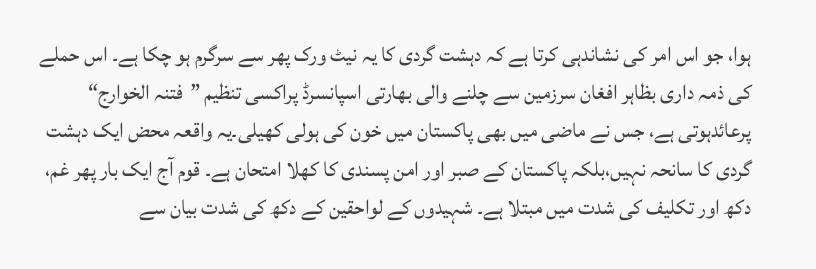ہوا، جو اس امر کی نشاندہی کرتا ہے کہ دہشت گردی کا یہ نیٹ ورک پھر سے سرگرم ہو چکا ہے۔ اس حملے کی ذمہ داری بظاہر افغان سرزمین سے چلنے والی بھارتی اسپانسرڈ پراکسی تنظیم ”فتنہ الخوارج“ پرعائدہوتی ہے، جس نے ماضی میں بھی پاکستان میں خون کی ہولی کھیلی۔یہ واقعہ محض ایک دہشت گردی کا سانحہ نہیں،بلکہ پاکستان کے صبر اور امن پسندی کا کھلا امتحان ہے۔ قوم آج ایک بار پھر غم، دکھ اور تکلیف کی شدت میں مبتلا ہے۔ شہیدوں کے لواحقین کے دکھ کی شدت بیان سے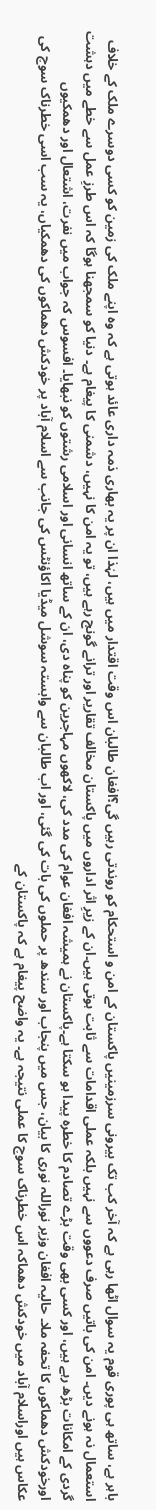باہر ہے، ساتھ ہی پوری قوم یہ سوال اٹھا رہی ہے کہ آخر کب تک بیرونی سرزمینیں پاکستان کے امن و استحکام کو روندتی رہیں گی؟افغان طالبان اس وقت اقتدار میں ہیں، لہٰذا ان پر یہ بھاری ذمہ داری عائد ہوتی ہے کہ وہ اپنے ملک کی زمین کو کسی دوسرے ملک کے خلاف استعمال نہ ہونے دیں۔ امن کی باتیں صرف دعووں سے نہیں بلکہ عملی اقدامات سے ثابت ہوتی ہیں۔ان کے زیرِ اثر اداروں میں پاکستان مخالف تقاریر اور ترانے گونج رہے ہیں، تو یہ امن کا نہیں، دشمنی کا پیغام ہے۔ دنیا کو سمجھنا ہوگا کہ اس طرزِ عمل سے خطے میں دہشت گردی کے امکانات بڑھ رہے ہیں، اور کسی بھی وقت بڑے تصادم کا خطرہ پیدا ہو سکتا ہے۔پاکستان نے ہمیشہ افغان عوام کی مدد کی، لاکھوں مہاجرین کو پناہ دی، ان کے ساتھ انسانی اور اسلامی رشتوں کو نبھایا۔ افسوس کہ جواب میں نفرت، اشتعال اور دھمکیوں اورخودکش دھماکوں کا تحفہ ملا۔ حالیہ افغان وزیر نوراللہ نوری کا بیان، جس میں پنجاب اور سندھ پر حملوں کی بات کی گئی، اور اب طالبان سے وابستہ سوشل میڈیا اکاؤنٹس کی جانب سے اسلام آباد پر خودکش دھماکوں کی دھمکیاں، یہ سب اسی خطرناک سوچ کی عکاس ہیں اوراسلام آباد میں خودکش دھماکہ اس خطرناک سوچ کا عملی نتیجہ ہے۔ یہ واضح پیغام ہے کہ پاکستان کے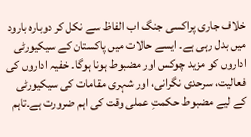خلاف جاری پراکسی جنگ اب الفاظ سے نکل کر دوبارہ بارود میں بدل رہی ہے۔ ایسے حالات میں پاکستان کے سیکیورٹی اداروں کو مزید چوکس اور مضبوط ہونا ہوگا۔ خفیہ اداروں کی فعالیت، سرحدی نگرانی، اور شہری مقامات کی سیکیورٹی کے لیے مضبوط حکمتِ عملی وقت کی اہم ضرورت ہے۔تاہم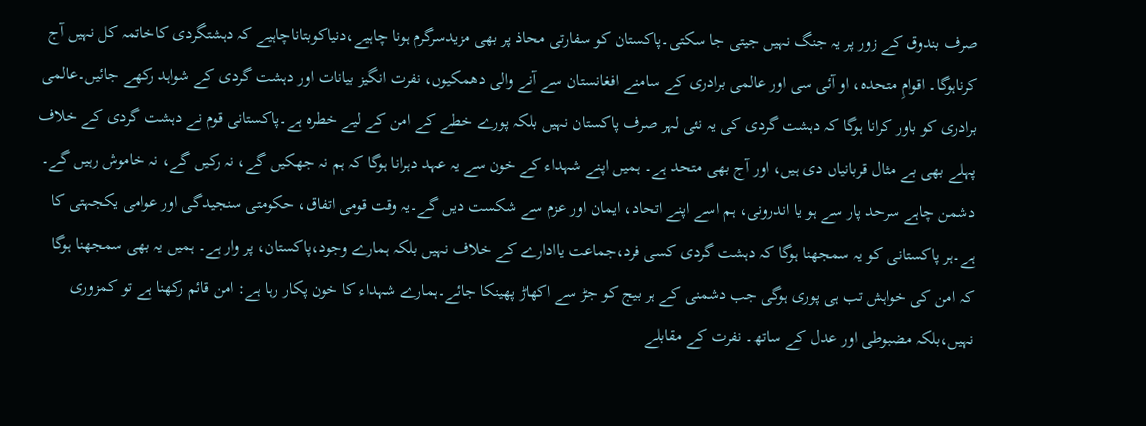صرف بندوق کے زور پر یہ جنگ نہیں جیتی جا سکتی۔پاکستان کو سفارتی محاذ پر بھی مزیدسرگرم ہونا چاہیے،دنیاکوبتاناچاہیے کہ دہشتگردی کاخاتمہ کل نہیں آج کرناہوگا۔ اقوامِ متحدہ، او آئی سی اور عالمی برادری کے سامنے افغانستان سے آنے والی دھمکیوں، نفرت انگیز بیانات اور دہشت گردی کے شواہد رکھے جائیں۔عالمی برادری کو باور کرانا ہوگا کہ دہشت گردی کی یہ نئی لہر صرف پاکستان نہیں بلکہ پورے خطے کے امن کے لیے خطرہ ہے۔پاکستانی قوم نے دہشت گردی کے خلاف پہلے بھی بے مثال قربانیاں دی ہیں، اور آج بھی متحد ہے۔ ہمیں اپنے شہداء کے خون سے یہ عہد دہرانا ہوگا کہ ہم نہ جھکیں گے، نہ رکیں گے، نہ خاموش رہیں گے۔ دشمن چاہے سرحد پار سے ہو یا اندرونی، ہم اسے اپنے اتحاد، ایمان اور عزم سے شکست دیں گے۔یہ وقت قومی اتفاق، حکومتی سنجیدگی اور عوامی یکجہتی کا ہے۔ہر پاکستانی کو یہ سمجھنا ہوگا کہ دہشت گردی کسی فرد،جماعت یاادارے کے خلاف نہیں بلکہ ہمارے وجود،پاکستان، پر وار ہے۔ ہمیں یہ بھی سمجھنا ہوگا کہ امن کی خواہش تب ہی پوری ہوگی جب دشمنی کے ہر بیج کو جڑ سے اکھاڑ پھینکا جائے۔ہمارے شہداء کا خون پکار رہا ہے: امن قائم رکھنا ہے تو کمزوری نہیں،بلکہ مضبوطی اور عدل کے ساتھ۔ نفرت کے مقابلے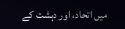میں اتحاد، اور دہشت کے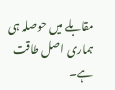مقابلے میں حوصلہ ہی ہماری اصل طاقت ہے۔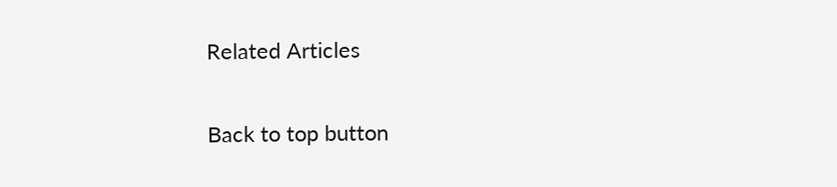Related Articles

Back to top button